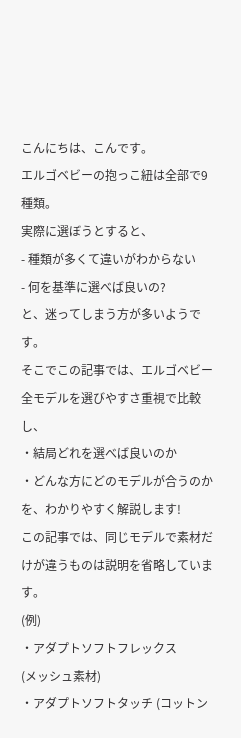こんにちは、こんです。
エルゴベビーの抱っこ紐は全部で9種類。
実際に選ぼうとすると、
- 種類が多くて違いがわからない
- 何を基準に選べば良いの?
と、迷ってしまう方が多いようです。
そこでこの記事では、エルゴベビー全モデルを選びやすさ重視で比較し、
・結局どれを選べば良いのか
・どんな方にどのモデルが合うのか
を、わかりやすく解説します!
この記事では、同じモデルで素材だけが違うものは説明を省略しています。
(例)
・アダプトソフトフレックス
(メッシュ素材)
・アダプトソフトタッチ (コットン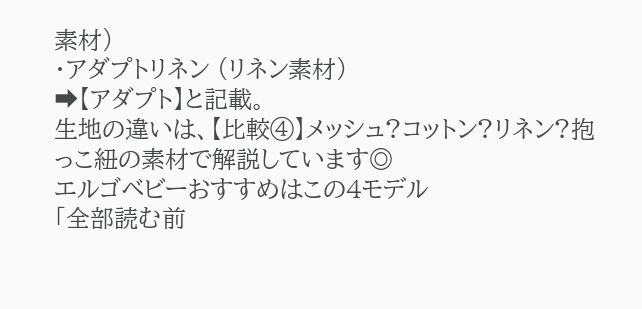素材)
・アダプトリネン (リネン素材)
➡【アダプト】と記載。
生地の違いは、【比較④】メッシュ?コットン?リネン?抱っこ紐の素材で解説しています◎
エルゴベビーおすすめはこの4モデル
「全部読む前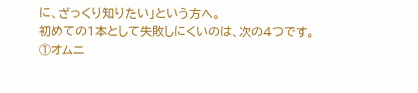に、ざっくり知りたい」という方へ。
初めての1本として失敗しにくいのは、次の4つです。
①オムニ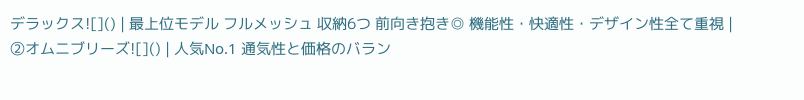デラックス![]() | 最上位モデル フルメッシュ 収納6つ 前向き抱き◎ 機能性・快適性・デザイン性全て重視 |
②オムニブリーズ![]() | 人気No.1 通気性と価格のバラン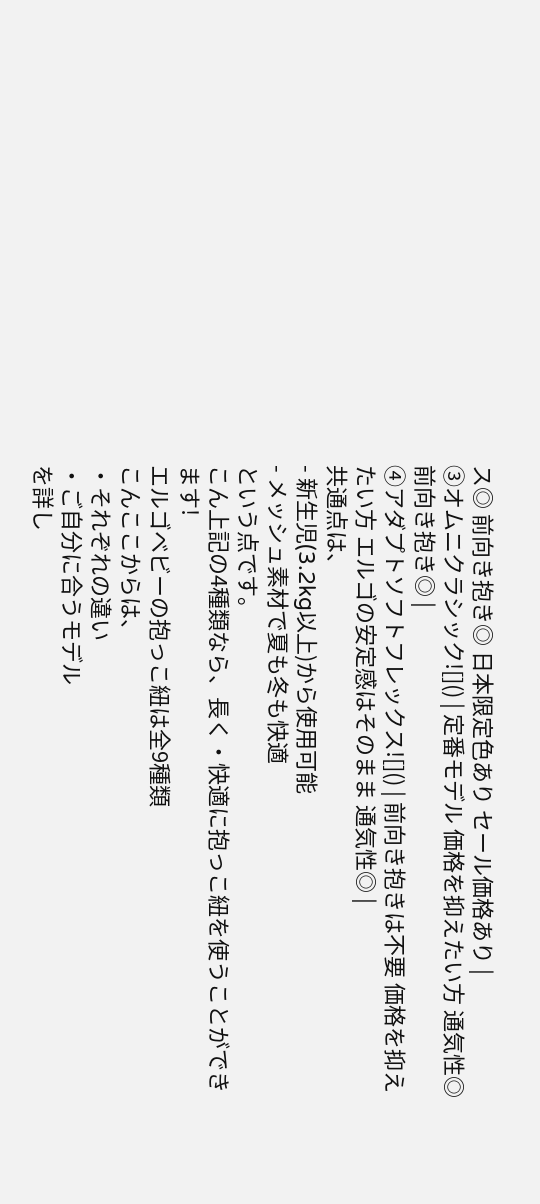ス◎ 前向き抱き◎ 日本限定色あり セール価格あり |
③オムニクラシック![]() | 定番モデル 価格を抑えたい方 通気性◎ 前向き抱き◎ |
④アダプトソフトフレックス![]() | 前向き抱きは不要 価格を抑えたい方 エルゴの安定感はそのまま 通気性◎ |
共通点は、
- 新生児(3.2kg以上)から使用可能
- メッシュ素材で夏も冬も快適
という点です。
こん上記の4種類なら、長く・快適に抱っこ紐を使うことができます!
エルゴベビーの抱っこ紐は全9種類
こんここからは、
・それぞれの違い
・ご自分に合うモデル
を詳し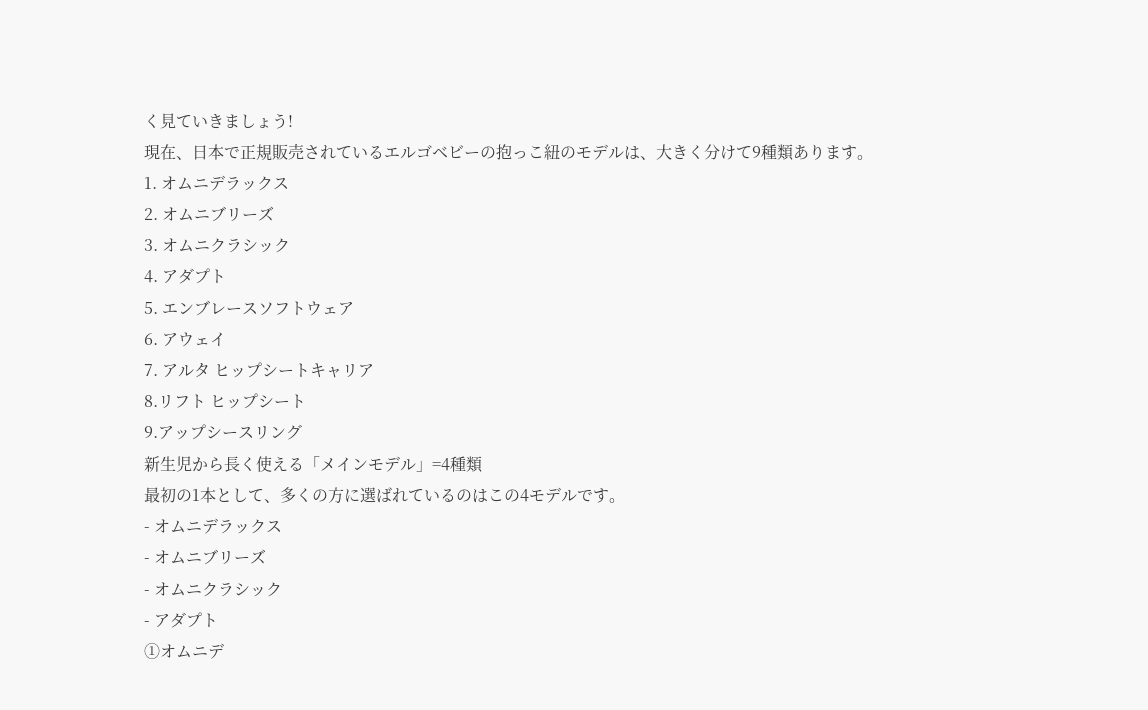く見ていきましょう!
現在、日本で正規販売されているエルゴベビーの抱っこ紐のモデルは、大きく分けて9種類あります。
1. オムニデラックス
2. オムニブリーズ
3. オムニクラシック
4. アダプト
5. エンブレースソフトウェア
6. アウェイ
7. アルタ ヒップシートキャリア
8.リフト ヒップシート
9.アップシースリング
新生児から長く使える「メインモデル」=4種類
最初の1本として、多くの方に選ばれているのはこの4モデルです。
- オムニデラックス
- オムニブリーズ
- オムニクラシック
- アダプト
①オムニデ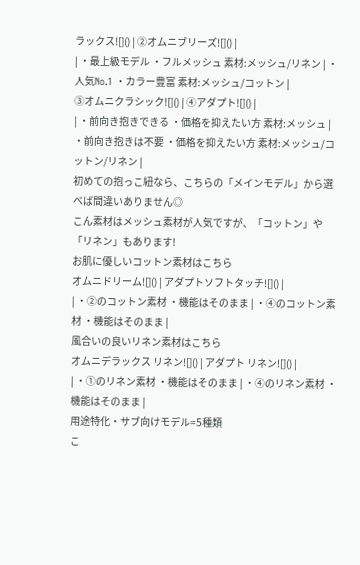ラックス![]() | ②オムニブリーズ![]() |
| ・最上級モデル ・フルメッシュ 素材:メッシュ/リネン | ・人気No.1 ・カラー豊富 素材:メッシュ/コットン |
③オムニクラシック![]() | ④アダプト![]() |
| ・前向き抱きできる ・価格を抑えたい方 素材:メッシュ | ・前向き抱きは不要 ・価格を抑えたい方 素材:メッシュ/コットン/リネン |
初めての抱っこ紐なら、こちらの「メインモデル」から選べば間違いありません◎
こん素材はメッシュ素材が人気ですが、「コットン」や「リネン」もあります!
お肌に優しいコットン素材はこちら
オムニドリーム![]() | アダプトソフトタッチ![]() |
| ・②のコットン素材 ・機能はそのまま | ・④のコットン素材 ・機能はそのまま |
風合いの良いリネン素材はこちら
オムニデラックス リネン![]() | アダプト リネン![]() |
| ・①のリネン素材 ・機能はそのまま | ・④のリネン素材 ・機能はそのまま |
用途特化・サブ向けモデル=5種類
こ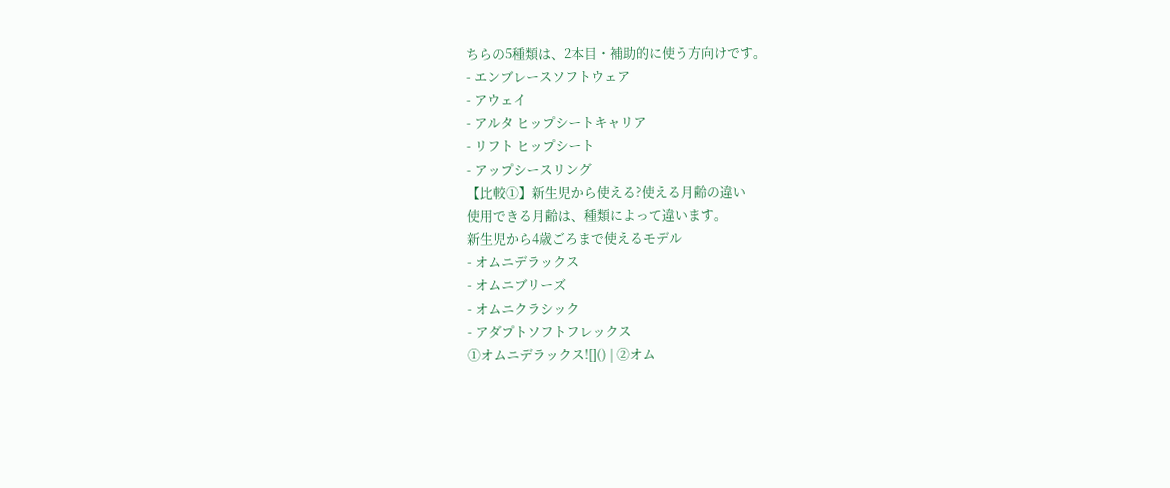ちらの5種類は、2本目・補助的に使う方向けです。
- エンブレースソフトウェア
- アウェイ
- アルタ ヒップシートキャリア
- リフト ヒップシート
- アップシースリング
【比較①】新生児から使える?使える月齢の違い
使用できる月齢は、種類によって違います。
新生児から4歳ごろまで使えるモデル
- オムニデラックス
- オムニブリーズ
- オムニクラシック
- アダプトソフトフレックス
①オムニデラックス![]() | ②オム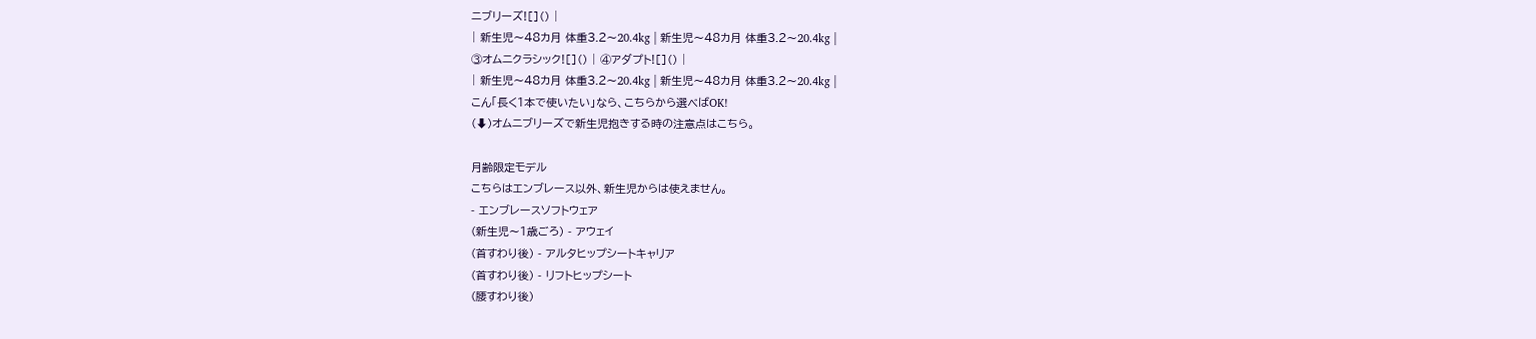ニブリーズ![]() |
| 新生児〜48カ月 体重3.2〜20.4kg | 新生児〜48カ月 体重3.2〜20.4kg |
③オムニクラシック![]() | ④アダプト![]() |
| 新生児〜48カ月 体重3.2〜20.4kg | 新生児〜48カ月 体重3.2〜20.4kg |
こん「長く1本で使いたい」なら、こちらから選べばOK!
(⬇)オムニブリーズで新生児抱きする時の注意点はこちら。

月齢限定モデル
こちらはエンブレース以外、新生児からは使えません。
- エンブレースソフトウェア
(新生児〜1歳ごろ) - アウェイ
(首すわり後) - アルタヒップシートキャリア
(首すわり後) - リフトヒップシート
(腰すわり後)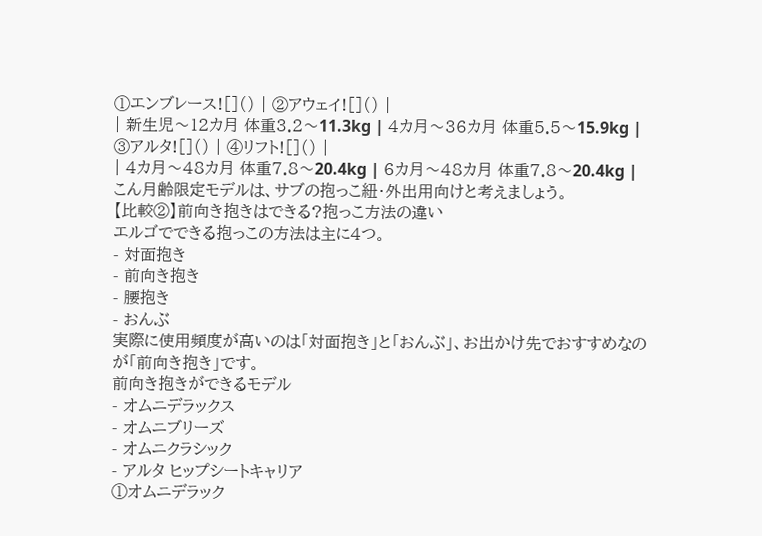①エンブレース![]() | ②アウェイ![]() |
| 新生児〜12カ月 体重3.2〜11.3kg | 4カ月〜36カ月 体重5.5〜15.9kg |
③アルタ![]() | ④リフト![]() |
| 4カ月〜48カ月 体重7.8〜20.4kg | 6カ月〜48カ月 体重7.8〜20.4kg |
こん月齢限定モデルは、サブの抱っこ紐・外出用向けと考えましょう。
【比較②】前向き抱きはできる?抱っこ方法の違い
エルゴでできる抱っこの方法は主に4つ。
- 対面抱き
- 前向き抱き
- 腰抱き
- おんぶ
実際に使用頻度が高いのは「対面抱き」と「おんぶ」、お出かけ先でおすすめなのが「前向き抱き」です。
前向き抱きができるモデル
- オムニデラックス
- オムニブリーズ
- オムニクラシック
- アルタ ヒップシートキャリア
①オムニデラック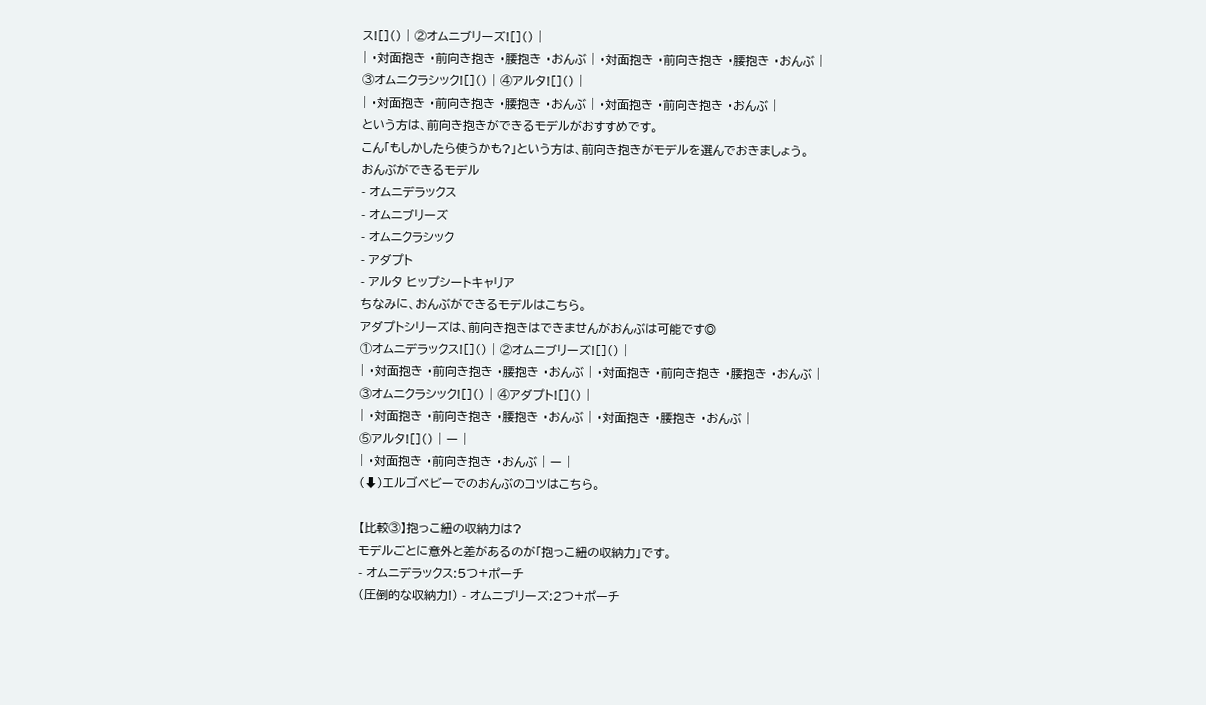ス![]() | ②オムニブリーズ![]() |
| ・対面抱き ・前向き抱き ・腰抱き ・おんぶ | ・対面抱き ・前向き抱き ・腰抱き ・おんぶ |
③オムニクラシック![]() | ④アルタ![]() |
| ・対面抱き ・前向き抱き ・腰抱き ・おんぶ | ・対面抱き ・前向き抱き ・おんぶ |
という方は、前向き抱きができるモデルがおすすめです。
こん「もしかしたら使うかも?」という方は、前向き抱きがモデルを選んでおきましょう。
おんぶができるモデル
- オムニデラックス
- オムニブリーズ
- オムニクラシック
- アダプト
- アルタ ヒップシートキャリア
ちなみに、おんぶができるモデルはこちら。
アダプトシリーズは、前向き抱きはできませんがおんぶは可能です◎
①オムニデラックス![]() | ②オムニブリーズ![]() |
| ・対面抱き ・前向き抱き ・腰抱き ・おんぶ | ・対面抱き ・前向き抱き ・腰抱き ・おんぶ |
③オムニクラシック![]() | ④アダプト![]() |
| ・対面抱き ・前向き抱き ・腰抱き ・おんぶ | ・対面抱き ・腰抱き ・おんぶ |
⑤アルタ![]() | ー |
| ・対面抱き ・前向き抱き ・おんぶ | ー |
(⬇)エルゴベビーでのおんぶのコツはこちら。

【比較③】抱っこ紐の収納力は?
モデルごとに意外と差があるのが「抱っこ紐の収納力」です。
- オムニデラックス:5つ+ポーチ
(圧倒的な収納力!) - オムニブリーズ:2つ+ポーチ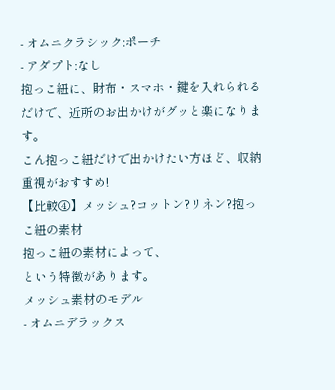- オムニクラシック:ポーチ
- アダプト:なし
抱っこ紐に、財布・スマホ・鍵を入れられるだけで、近所のお出かけがグッと楽になります。
こん抱っこ紐だけで出かけたい方ほど、収納重視がおすすめ!
【比較④】メッシュ?コットン?リネン?抱っこ紐の素材
抱っこ紐の素材によって、
という特徴があります。
メッシュ素材のモデル
- オムニデラックス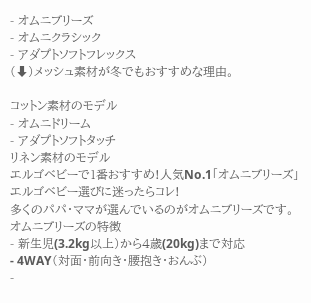- オムニブリーズ
- オムニクラシック
- アダプトソフトフレックス
(⬇)メッシュ素材が冬でもおすすめな理由。

コットン素材のモデル
- オムニドリーム
- アダプトソフトタッチ
リネン素材のモデル
エルゴベビーで1番おすすめ!人気No.1「オムニブリーズ」
エルゴベビー選びに迷ったらコレ!
多くのパパ・ママが選んでいるのがオムニブリーズです。
オムニブリーズの特徴
- 新生児(3.2kg以上)から4歳(20kg)まで対応
- 4WAY(対面・前向き・腰抱き・おんぶ)
-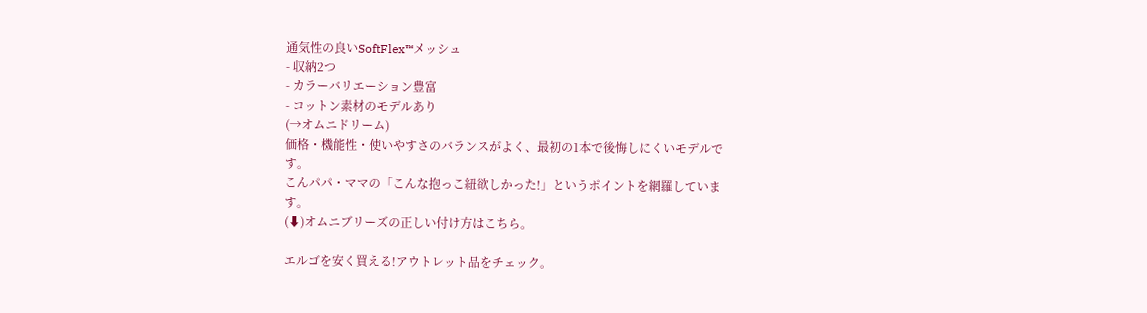通気性の良いSoftFlex™メッシュ
- 収納2つ
- カラーバリエーション豊富
- コットン素材のモデルあり
(→オムニドリーム)
価格・機能性・使いやすさのバランスがよく、最初の1本で後悔しにくいモデルです。
こんパパ・ママの「こんな抱っこ紐欲しかった!」というポイントを網羅しています。
(⬇)オムニブリーズの正しい付け方はこちら。

エルゴを安く買える!アウトレット品をチェック。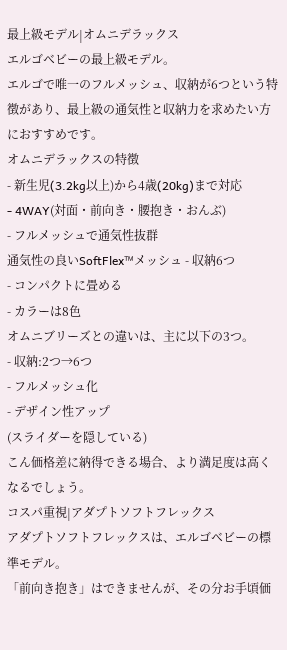最上級モデル|オムニデラックス
エルゴベビーの最上級モデル。
エルゴで唯一のフルメッシュ、収納が6つという特徴があり、最上級の通気性と収納力を求めたい方におすすめです。
オムニデラックスの特徴
- 新生児(3.2kg以上)から4歳(20kg)まで対応
- 4WAY(対面・前向き・腰抱き・おんぶ)
- フルメッシュで通気性抜群
通気性の良いSoftFlex™メッシュ - 収納6つ
- コンパクトに畳める
- カラーは8色
オムニブリーズとの違いは、主に以下の3つ。
- 収納:2つ→6つ
- フルメッシュ化
- デザイン性アップ
(スライダーを隠している)
こん価格差に納得できる場合、より満足度は高くなるでしょう。
コスパ重視|アダプトソフトフレックス
アダプトソフトフレックスは、エルゴベビーの標準モデル。
「前向き抱き」はできませんが、その分お手頃価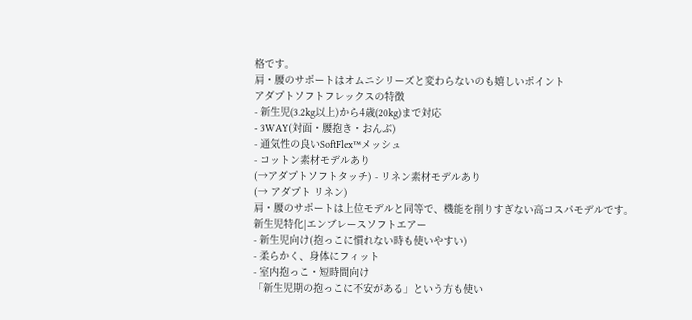格です。
肩・腰のサポートはオムニシリーズと変わらないのも嬉しいポイント
アダプトソフトフレックスの特徴
- 新生児(3.2kg以上)から4歳(20kg)まで対応
- 3WAY(対面・腰抱き・おんぶ)
- 通気性の良いSoftFlex™メッシュ
- コットン素材モデルあり
(→アダプトソフトタッチ) - リネン素材モデルあり
(→ アダプト リネン)
肩・腰のサポートは上位モデルと同等で、機能を削りすぎない高コスパモデルです。
新生児特化|エンブレースソフトエアー
- 新生児向け(抱っこに慣れない時も使いやすい)
- 柔らかく、身体にフィット
- 室内抱っこ・短時間向け
「新生児期の抱っこに不安がある」という方も使い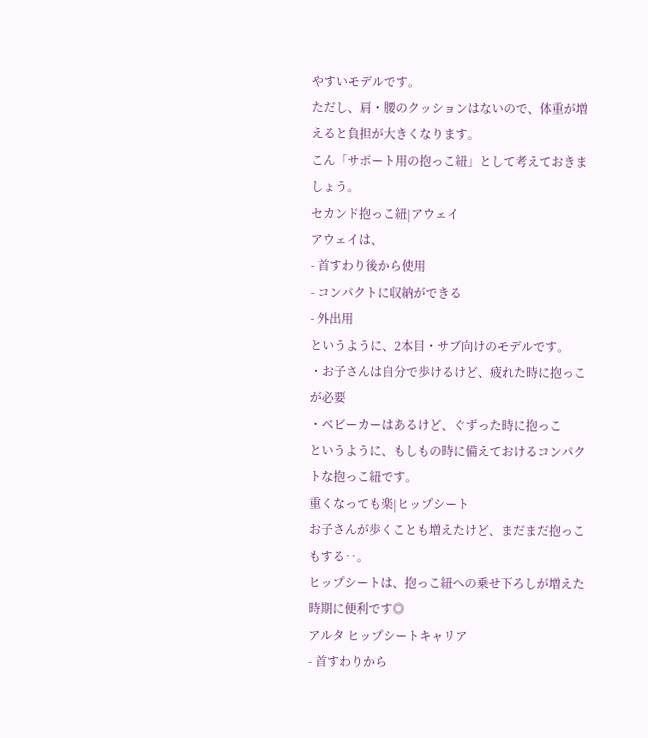やすいモデルです。
ただし、肩・腰のクッションはないので、体重が増えると負担が大きくなります。
こん「サポート用の抱っこ紐」として考えておきましょう。
セカンド抱っこ紐|アウェイ
アウェイは、
- 首すわり後から使用
- コンパクトに収納ができる
- 外出用
というように、2本目・サブ向けのモデルです。
・お子さんは自分で歩けるけど、疲れた時に抱っこが必要
・ベビーカーはあるけど、ぐずった時に抱っこ
というように、もしもの時に備えておけるコンパクトな抱っこ紐です。
重くなっても楽|ヒップシート
お子さんが歩くことも増えたけど、まだまだ抱っこもする‥。
ヒップシートは、抱っこ紐への乗せ下ろしが増えた時期に便利です◎
アルタ ヒップシートキャリア
- 首すわりから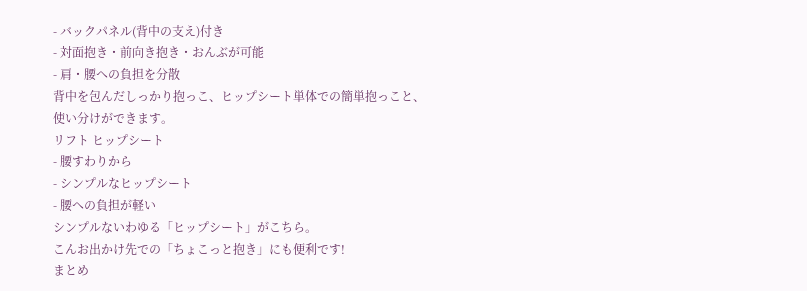- バックパネル(背中の支え)付き
- 対面抱き・前向き抱き・おんぶが可能
- 肩・腰への負担を分散
背中を包んだしっかり抱っこ、ヒップシート単体での簡単抱っこと、使い分けができます。
リフト ヒップシート
- 腰すわりから
- シンプルなヒップシート
- 腰への負担が軽い
シンプルないわゆる「ヒップシート」がこちら。
こんお出かけ先での「ちょこっと抱き」にも便利です!
まとめ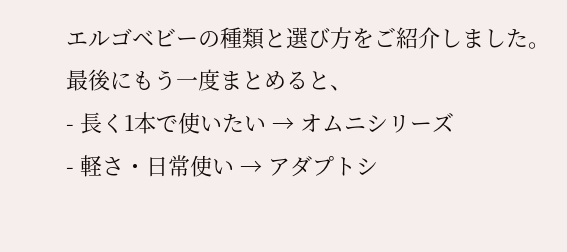エルゴベビーの種類と選び方をご紹介しました。
最後にもう一度まとめると、
- 長く1本で使いたい → オムニシリーズ
- 軽さ・日常使い → アダプトシ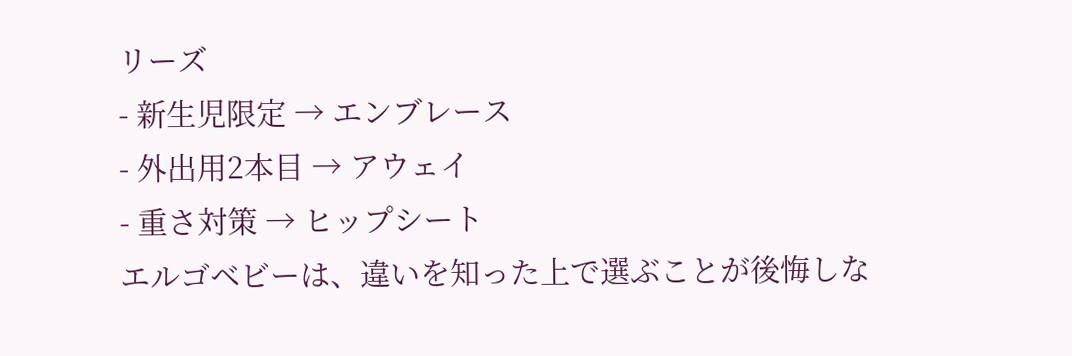リーズ
- 新生児限定 → エンブレース
- 外出用2本目 → アウェイ
- 重さ対策 → ヒップシート
エルゴベビーは、違いを知った上で選ぶことが後悔しな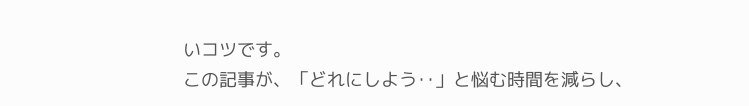いコツです。
この記事が、「どれにしよう‥」と悩む時間を減らし、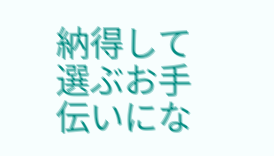納得して選ぶお手伝いにな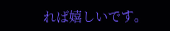れば嬉しいです。